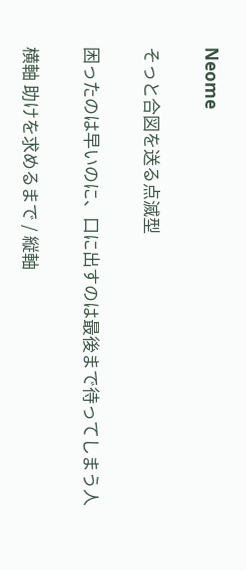Neome

そっと合図を送る点滅型

困ったのは早いのに、口に出すのは最後まで待ってしまう人

横軸 助けを求めるまで / 縦軸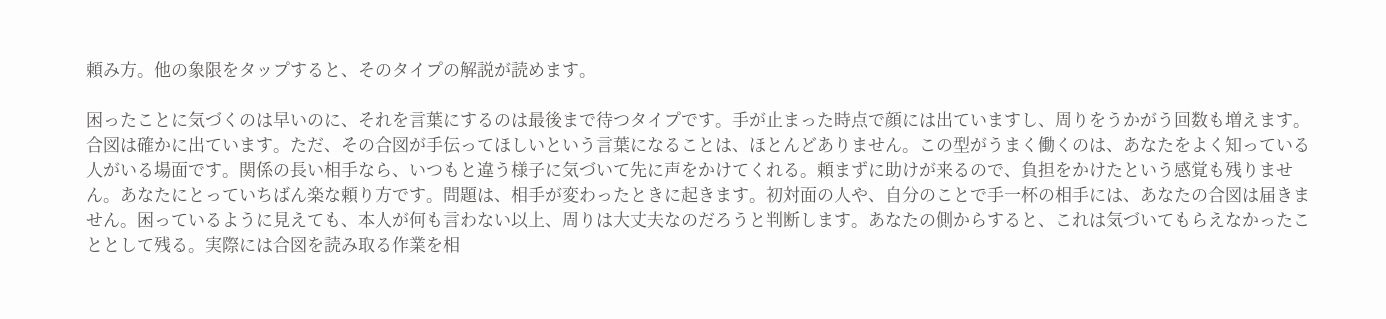頼み方。他の象限をタップすると、そのタイプの解説が読めます。

困ったことに気づくのは早いのに、それを言葉にするのは最後まで待つタイプです。手が止まった時点で顔には出ていますし、周りをうかがう回数も増えます。合図は確かに出ています。ただ、その合図が手伝ってほしいという言葉になることは、ほとんどありません。この型がうまく働くのは、あなたをよく知っている人がいる場面です。関係の長い相手なら、いつもと違う様子に気づいて先に声をかけてくれる。頼まずに助けが来るので、負担をかけたという感覚も残りません。あなたにとっていちばん楽な頼り方です。問題は、相手が変わったときに起きます。初対面の人や、自分のことで手一杯の相手には、あなたの合図は届きません。困っているように見えても、本人が何も言わない以上、周りは大丈夫なのだろうと判断します。あなたの側からすると、これは気づいてもらえなかったこととして残る。実際には合図を読み取る作業を相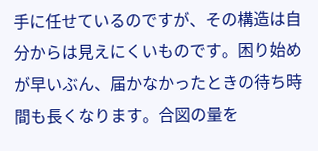手に任せているのですが、その構造は自分からは見えにくいものです。困り始めが早いぶん、届かなかったときの待ち時間も長くなります。合図の量を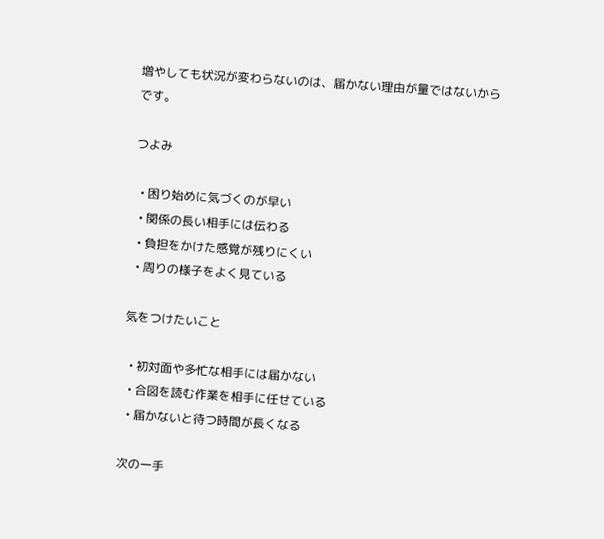増やしても状況が変わらないのは、届かない理由が量ではないからです。

つよみ

  • 困り始めに気づくのが早い
  • 関係の長い相手には伝わる
  • 負担をかけた感覚が残りにくい
  • 周りの様子をよく見ている

気をつけたいこと

  • 初対面や多忙な相手には届かない
  • 合図を読む作業を相手に任せている
  • 届かないと待つ時間が長くなる

次の一手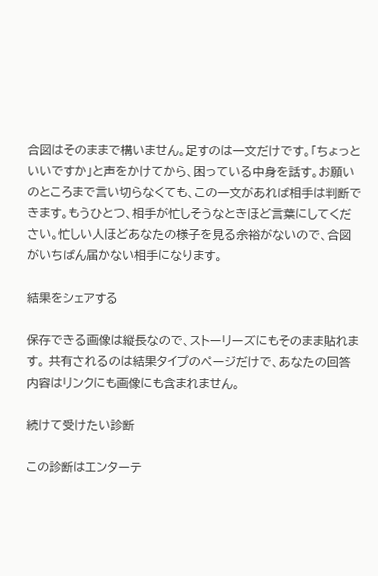合図はそのままで構いません。足すのは一文だけです。「ちょっといいですか」と声をかけてから、困っている中身を話す。お願いのところまで言い切らなくても、この一文があれば相手は判断できます。もうひとつ、相手が忙しそうなときほど言葉にしてください。忙しい人ほどあなたの様子を見る余裕がないので、合図がいちばん届かない相手になります。

結果をシェアする

保存できる画像は縦長なので、ストーリーズにもそのまま貼れます。 共有されるのは結果タイプのページだけで、あなたの回答内容はリンクにも画像にも含まれません。

続けて受けたい診断

この診断はエンターテ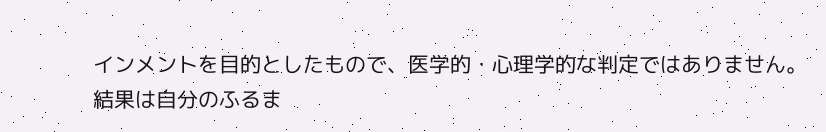インメントを目的としたもので、医学的・心理学的な判定ではありません。結果は自分のふるま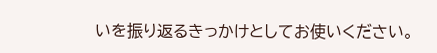いを振り返るきっかけとしてお使いください。